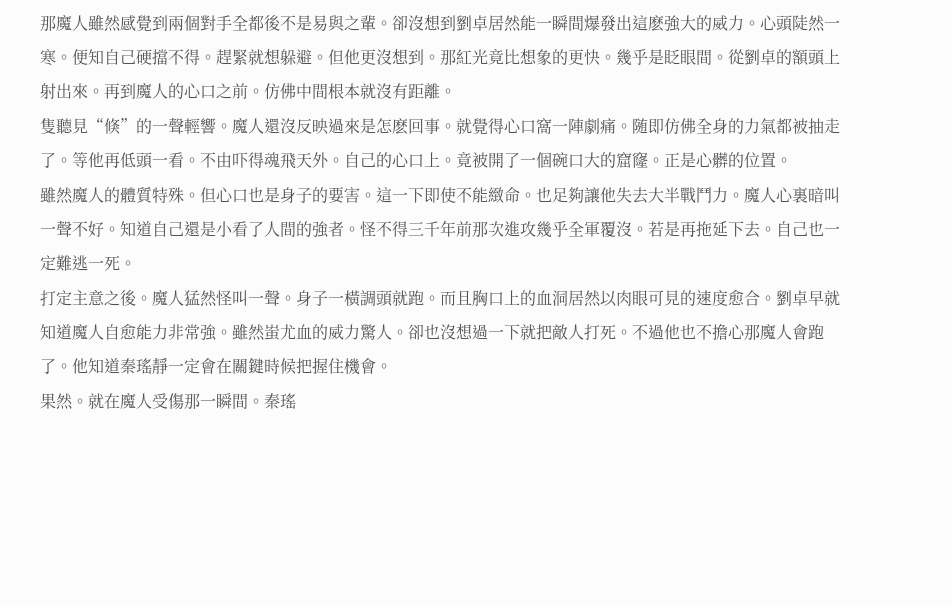那魔人雖然感覺到兩個對手全都後不是易與之輩。卻沒想到劉卓居然能一瞬間爆發出這麽強大的威力。心頭陡然一寒。便知自己硬擋不得。趕緊就想躲避。但他更沒想到。那紅光竟比想象的更快。幾乎是眨眼間。從劉卓的額頭上射出來。再到魔人的心口之前。仿佛中間根本就沒有距離。
隻聽見“倏”的一聲輕響。魔人還沒反映過來是怎麽回事。就覺得心口窩一陣劇痛。随即仿佛全身的力氣都被抽走了。等他再低頭一看。不由吓得魂飛天外。自己的心口上。竟被開了一個碗口大的窟窿。正是心髒的位置。
雖然魔人的體質特殊。但心口也是身子的要害。這一下即使不能緻命。也足夠讓他失去大半戰鬥力。魔人心裏暗叫一聲不好。知道自己還是小看了人間的強者。怪不得三千年前那次進攻幾乎全軍覆沒。若是再拖延下去。自己也一定難逃一死。
打定主意之後。魔人猛然怪叫一聲。身子一橫調頭就跑。而且胸口上的血洞居然以肉眼可見的速度愈合。劉卓早就知道魔人自愈能力非常強。雖然蚩尤血的威力驚人。卻也沒想過一下就把敵人打死。不過他也不擔心那魔人會跑了。他知道秦瑤靜一定會在關鍵時候把握住機會。
果然。就在魔人受傷那一瞬間。秦瑤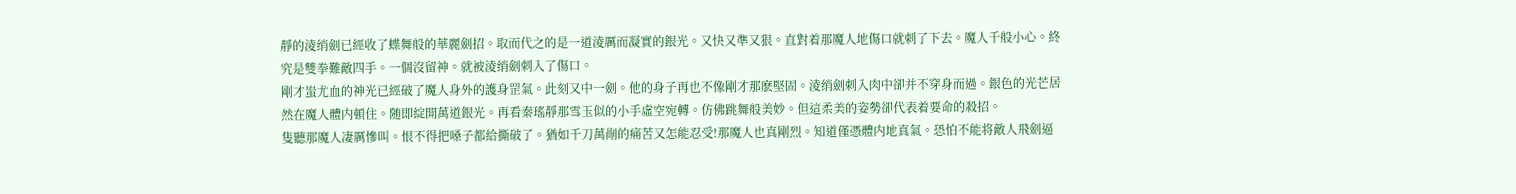靜的淩绡劍已經收了蝶舞般的華麗劍招。取而代之的是一道淩厲而凝實的銀光。又快又準又狠。直對着那魔人地傷口就刺了下去。魔人千般小心。終究是雙拳難敵四手。一個沒留神。就被淩绡劍刺入了傷口。
剛才蚩尤血的神光已經破了魔人身外的護身罡氣。此刻又中一劍。他的身子再也不像剛才那麽堅固。淩绡劍刺入肉中卻并不穿身而過。銀色的光芒居然在魔人體内頓住。随即綻開萬道銀光。再看秦瑤靜那雪玉似的小手虛空宛轉。仿佛跳舞般美妙。但這柔美的姿勢卻代表着要命的殺招。
隻聽那魔人凄厲慘叫。恨不得把嗓子都給撕破了。猶如千刀萬剮的痛苦又怎能忍受!那魔人也真剛烈。知道僅憑體内地真氣。恐怕不能将敵人飛劍逼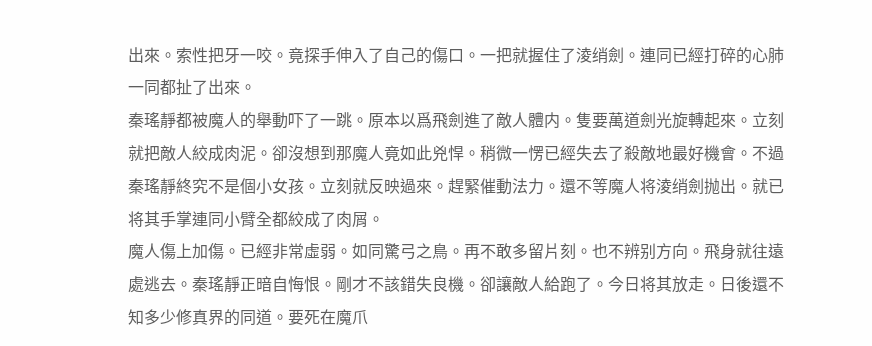出來。索性把牙一咬。竟探手伸入了自己的傷口。一把就握住了淩绡劍。連同已經打碎的心肺一同都扯了出來。
秦瑤靜都被魔人的舉動吓了一跳。原本以爲飛劍進了敵人體内。隻要萬道劍光旋轉起來。立刻就把敵人絞成肉泥。卻沒想到那魔人竟如此兇悍。稍微一愣已經失去了殺敵地最好機會。不過秦瑤靜終究不是個小女孩。立刻就反映過來。趕緊催動法力。還不等魔人将淩绡劍抛出。就已将其手掌連同小臂全都絞成了肉屑。
魔人傷上加傷。已經非常虛弱。如同驚弓之鳥。再不敢多留片刻。也不辨别方向。飛身就往遠處逃去。秦瑤靜正暗自悔恨。剛才不該錯失良機。卻讓敵人給跑了。今日将其放走。日後還不知多少修真界的同道。要死在魔爪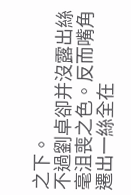之下。
不過劉卓卻并沒露出絲毫沮喪之色。反而嘴角遷出一絲全在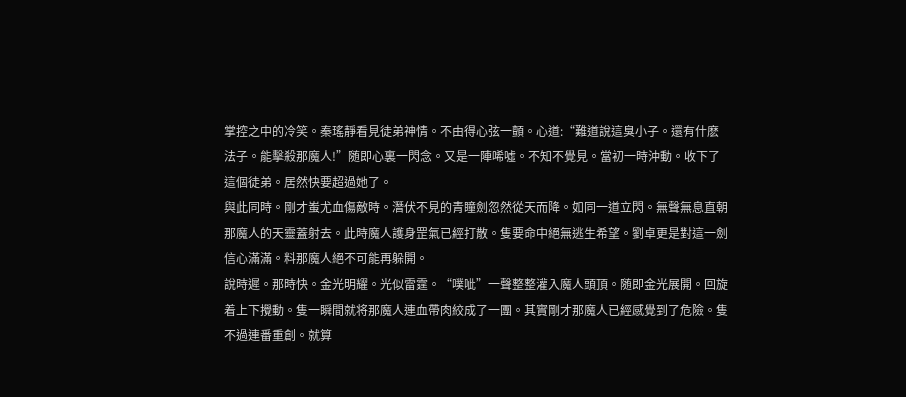掌控之中的冷笑。秦瑤靜看見徒弟神情。不由得心弦一顫。心道:“難道說這臭小子。還有什麽法子。能擊殺那魔人!”随即心裏一閃念。又是一陣唏噓。不知不覺見。當初一時沖動。收下了這個徒弟。居然快要超過她了。
與此同時。剛才蚩尤血傷敵時。潛伏不見的青瞳劍忽然從天而降。如同一道立閃。無聲無息直朝那魔人的天靈蓋射去。此時魔人護身罡氣已經打散。隻要命中絕無逃生希望。劉卓更是對這一劍信心滿滿。料那魔人絕不可能再躲開。
說時遲。那時快。金光明耀。光似雷霆。“噗呲”一聲整整灌入魔人頭頂。随即金光展開。回旋着上下攪動。隻一瞬間就将那魔人連血帶肉絞成了一團。其實剛才那魔人已經感覺到了危險。隻不過連番重創。就算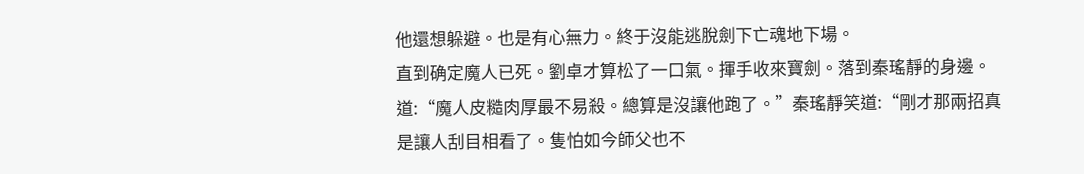他還想躲避。也是有心無力。終于沒能逃脫劍下亡魂地下場。
直到确定魔人已死。劉卓才算松了一口氣。揮手收來寶劍。落到秦瑤靜的身邊。道:“魔人皮糙肉厚最不易殺。總算是沒讓他跑了。”秦瑤靜笑道:“剛才那兩招真是讓人刮目相看了。隻怕如今師父也不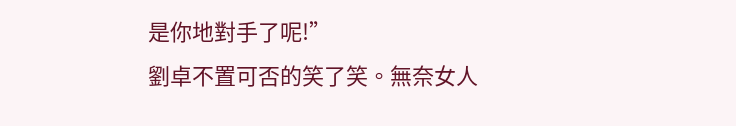是你地對手了呢!”
劉卓不置可否的笑了笑。無奈女人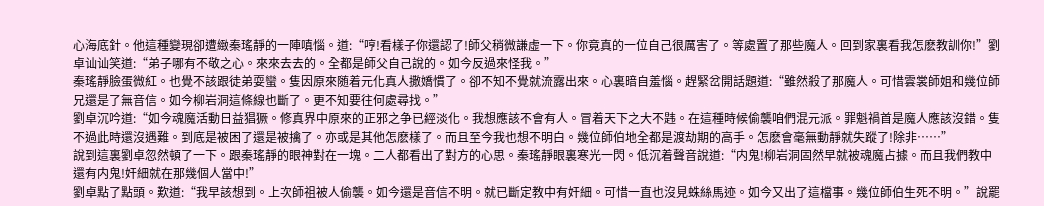心海底針。他這種變現卻遭緻秦瑤靜的一陣嗔惱。道:“哼!看樣子你還認了!師父稍微謙虛一下。你竟真的一位自己很厲害了。等處置了那些魔人。回到家裏看我怎麽教訓你!”劉卓讪讪笑道:“弟子哪有不敬之心。來來去去的。全都是師父自己說的。如今反過來怪我。”
秦瑤靜臉蛋微紅。也覺不該跟徒弟耍蠻。隻因原來随着元化真人撒嬌慣了。卻不知不覺就流露出來。心裏暗自羞惱。趕緊岔開話題道:“雖然殺了那魔人。可惜雲裳師姐和幾位師兄還是了無音信。如今柳岩洞這條線也斷了。更不知要往何處尋找。”
劉卓沉吟道:“如今魂魔活動日益猖獗。修真界中原來的正邪之争已經淡化。我想應該不會有人。冒着天下之大不韪。在這種時候偷襲咱們混元派。罪魁禍首是魔人應該沒錯。隻不過此時還沒遇難。到底是被困了還是被擒了。亦或是其他怎麽樣了。而且至今我也想不明白。幾位師伯地全都是渡劫期的高手。怎麽會毫無動靜就失蹤了!除非……”
說到這裏劉卓忽然頓了一下。跟秦瑤靜的眼神對在一塊。二人都看出了對方的心思。秦瑤靜眼裏寒光一閃。低沉着聲音說道:“内鬼!柳岩洞固然早就被魂魔占據。而且我們教中還有内鬼!奸細就在那幾個人當中!”
劉卓點了點頭。歎道:“我早該想到。上次師祖被人偷襲。如今還是音信不明。就已斷定教中有奸細。可惜一直也沒見蛛絲馬迹。如今又出了這檔事。幾位師伯生死不明。”說罷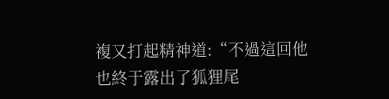複又打起精神道:“不過這回他也終于露出了狐狸尾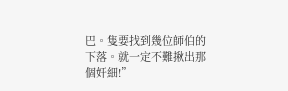巴。隻要找到幾位師伯的下落。就一定不難揪出那個奸細!”